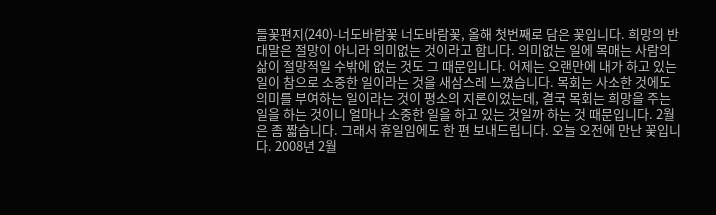들꽃편지(240)-너도바람꽃 너도바람꽃, 올해 첫번째로 담은 꽃입니다. 희망의 반대말은 절망이 아니라 의미없는 것이라고 합니다. 의미없는 일에 목매는 사람의 삶이 절망적일 수밖에 없는 것도 그 때문입니다. 어제는 오랜만에 내가 하고 있는 일이 참으로 소중한 일이라는 것을 새삼스레 느꼈습니다. 목회는 사소한 것에도 의미를 부여하는 일이라는 것이 평소의 지론이었는데, 결국 목회는 희망을 주는 일을 하는 것이니 얼마나 소중한 일을 하고 있는 것일까 하는 것 때문입니다. 2월은 좀 짧습니다. 그래서 휴일임에도 한 편 보내드립니다. 오늘 오전에 만난 꽃입니다. 2008년 2월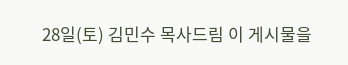28일(토) 김민수 목사드림 이 게시물을